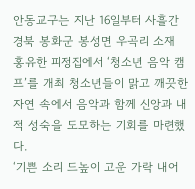안동교구는 지난 16일부터 사흘간 경북 봉화군 봉성면 우곡리 소재 홍유한 피정집에서 ‘청소년 음악 캠프’를 개최 청소년들이 맑고 깨끗한 자연 속에서 음악과 함께 신앙과 내적 성숙을 도모하는 기회를 마련했다.
‘기쁜 소리 드높이 고운 가락 내어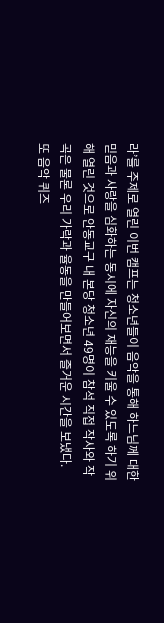라’를 주제로 열린 이번 캠프는 청소년들이 음악을 통해 하느님께 대한 믿음과 사랑을 심화하는 동시에 자신의 재능을 키울 수 있도록 하기 위해 열린 것으로 안동교구 내 본당 청소년 49명이 참석 직접 작사와 작곡은 물론 우리 가락과 율동을 만들어보면서 즐거운 시간을 보냈다.
또 음악 퀴즈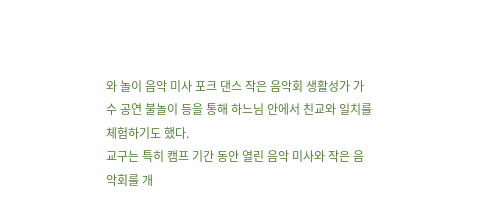와 놀이 음악 미사 포크 댄스 작은 음악회 생활성가 가수 공연 불놀이 등을 통해 하느님 안에서 친교와 일치를 체험하기도 했다.
교구는 특히 캠프 기간 동안 열린 음악 미사와 작은 음악회를 개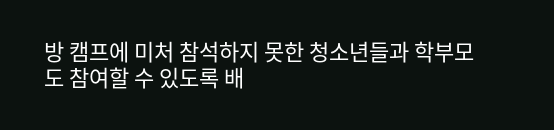방 캠프에 미처 참석하지 못한 청소년들과 학부모도 참여할 수 있도록 배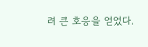려 큰 호응을 얻었다.